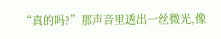“真的吗?”那声音里透出一丝微光,像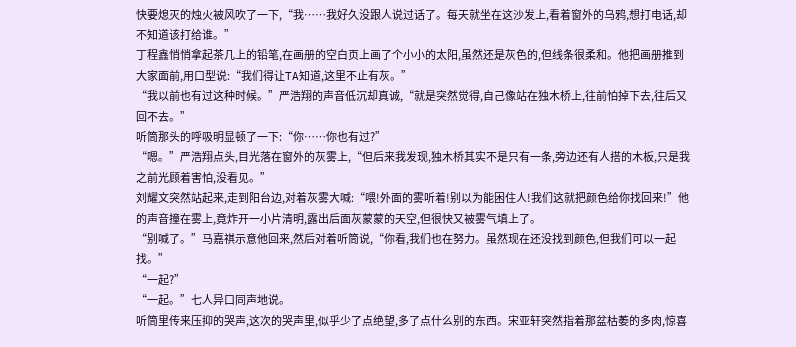快要熄灭的烛火被风吹了一下,“我……我好久没跟人说过话了。每天就坐在这沙发上,看着窗外的乌鸦,想打电话,却不知道该打给谁。”
丁程鑫悄悄拿起茶几上的铅笔,在画册的空白页上画了个小小的太阳,虽然还是灰色的,但线条很柔和。他把画册推到大家面前,用口型说:“我们得让TA知道,这里不止有灰。”
“我以前也有过这种时候。”严浩翔的声音低沉却真诚,“就是突然觉得,自己像站在独木桥上,往前怕掉下去,往后又回不去。”
听筒那头的呼吸明显顿了一下:“你……你也有过?”
“嗯。”严浩翔点头,目光落在窗外的灰雾上,“但后来我发现,独木桥其实不是只有一条,旁边还有人搭的木板,只是我之前光顾着害怕,没看见。”
刘耀文突然站起来,走到阳台边,对着灰雾大喊:“喂!外面的雾听着!别以为能困住人!我们这就把颜色给你找回来!”他的声音撞在雾上,竟炸开一小片清明,露出后面灰蒙蒙的天空,但很快又被雾气填上了。
“别喊了。”马嘉祺示意他回来,然后对着听筒说,“你看,我们也在努力。虽然现在还没找到颜色,但我们可以一起找。”
“一起?”
“一起。”七人异口同声地说。
听筒里传来压抑的哭声,这次的哭声里,似乎少了点绝望,多了点什么别的东西。宋亚轩突然指着那盆枯萎的多肉,惊喜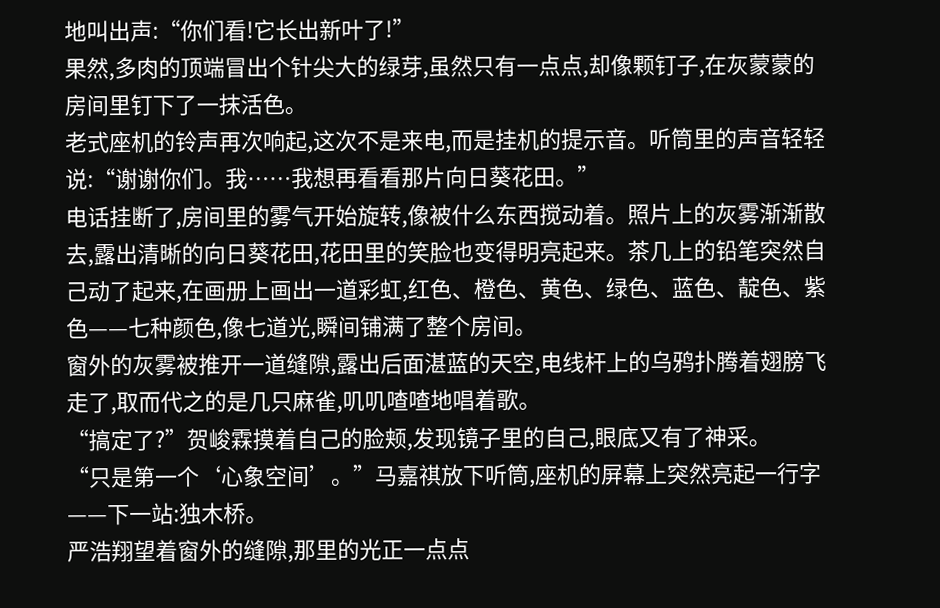地叫出声:“你们看!它长出新叶了!”
果然,多肉的顶端冒出个针尖大的绿芽,虽然只有一点点,却像颗钉子,在灰蒙蒙的房间里钉下了一抹活色。
老式座机的铃声再次响起,这次不是来电,而是挂机的提示音。听筒里的声音轻轻说:“谢谢你们。我……我想再看看那片向日葵花田。”
电话挂断了,房间里的雾气开始旋转,像被什么东西搅动着。照片上的灰雾渐渐散去,露出清晰的向日葵花田,花田里的笑脸也变得明亮起来。茶几上的铅笔突然自己动了起来,在画册上画出一道彩虹,红色、橙色、黄色、绿色、蓝色、靛色、紫色——七种颜色,像七道光,瞬间铺满了整个房间。
窗外的灰雾被推开一道缝隙,露出后面湛蓝的天空,电线杆上的乌鸦扑腾着翅膀飞走了,取而代之的是几只麻雀,叽叽喳喳地唱着歌。
“搞定了?”贺峻霖摸着自己的脸颊,发现镜子里的自己,眼底又有了神采。
“只是第一个‘心象空间’。”马嘉祺放下听筒,座机的屏幕上突然亮起一行字——下一站:独木桥。
严浩翔望着窗外的缝隙,那里的光正一点点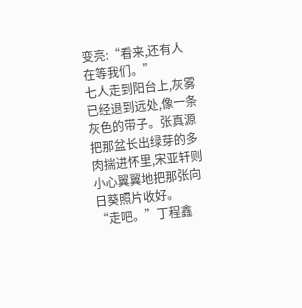变亮:“看来,还有人在等我们。”
七人走到阳台上,灰雾已经退到远处,像一条灰色的带子。张真源把那盆长出绿芽的多肉揣进怀里,宋亚轩则小心翼翼地把那张向日葵照片收好。
“走吧。”丁程鑫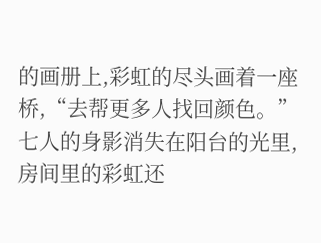的画册上,彩虹的尽头画着一座桥,“去帮更多人找回颜色。”
七人的身影消失在阳台的光里,房间里的彩虹还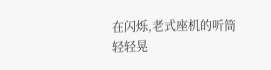在闪烁,老式座机的听筒轻轻晃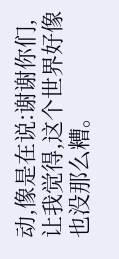动,像是在说:谢谢你们,让我觉得,这个世界好像也没那么糟。